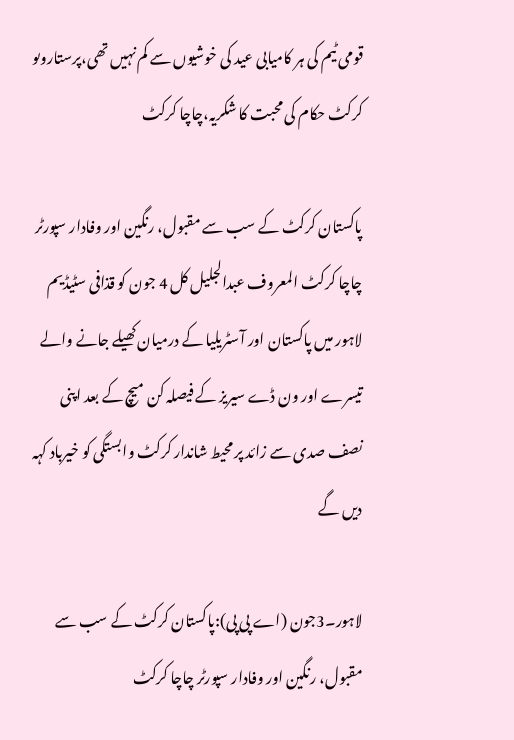قومی ٹیم کی ہر کامیابی عید کی خوشیوں سے کم نہیں تھی،پرستاروںو کرکٹ حکام کی محبت کا شکریہ،چاچا کرکٹ

پاکستان کرکٹ کے سب سے مقبول، رنگین اور وفادار سپورٹر چاچا کرکٹ المعروف عبدالجلیل کل 4 جون کو قذافی سٹیڈیم لاہور میں پاکستان اور آسٹریلیا کے درمیان کھیلے جانے والے تیسرے اور ون ڈے سیریز کے فیصلہ کن میچ کے بعد اپنی نصف صدی سے زائد پر محیط شاندار کرکٹ وابستگی کو خیرباد کہہ دیں گے

لاہور۔3جون (اے پی پی):پاکستان کرکٹ کے سب سے مقبول، رنگین اور وفادار سپورٹر چاچا کرکٹ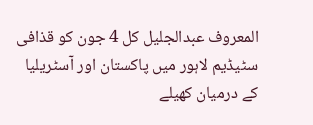المعروف عبدالجلیل کل 4 جون کو قذافی سٹیڈیم لاہور میں پاکستان اور آسٹریلیا کے درمیان کھیلے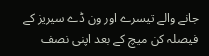جانے والے تیسرے اور ون ڈے سیریز کے فیصلہ کن میچ کے بعد اپنی نصف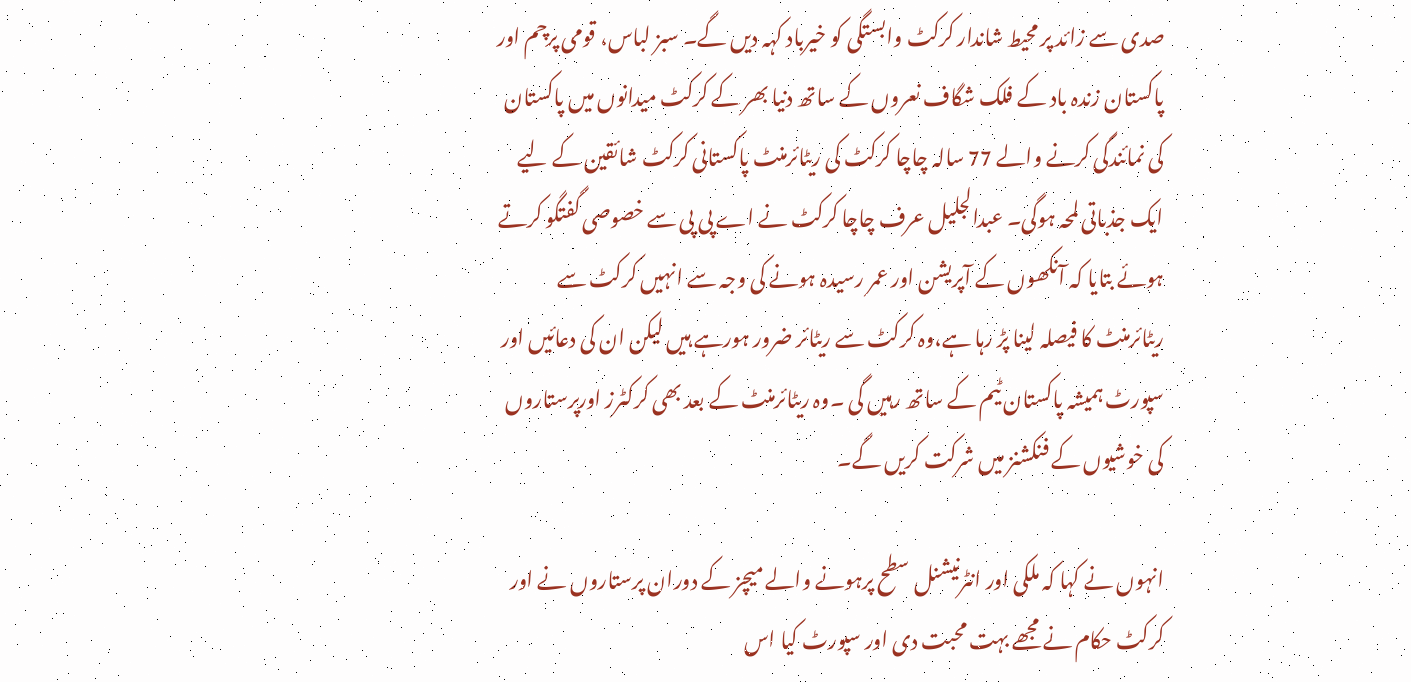صدی سے زائد پر محیط شاندار کرکٹ وابستگی کو خیرباد کہہ دیں گے۔ سبز لباس، قومی پرچم اور پاکستان زندہ باد کے فلک شگاف نعروں کے ساتھ دنیا بھر کے کرکٹ میدانوں میں پاکستان کی نمائندگی کرنے والے 77 سالہ چاچا کرکٹ کی ریٹائرمنٹ پاکستانی کرکٹ شائقین کے لیے ایک جذباتی لمحہ ہوگی۔ عبدالجلیل عرف چاچا کرکٹ نے اے پی پی سے خصوصی گفتگو کرتے ہوئے بتایا کہ آنکھوں کے آپریشن اور عمر رسیدہ ہونے کی وجہ سے انہیں کرکٹ سے ریٹائرمنٹ کا فیصلہ لینا پڑ رہا ہے،وہ کرکٹ سے ریٹائر ضرور ہورہے ہیں لیکن ان کی دعائیں اور سپورٹ ہمیشہ پاکستان ٹیم کے ساتھ رہیں گی ۔وہ ریٹائرمنٹ کے بعد بھی کرکٹرز اورپرستاروں کی خوشیوں کے فنکشنز میں شرکت کریں گے۔

انہوں نے کہا کہ ملکی اور انٹرنیشنل سطح پرہونے والے میچز کے دوران پرستاروں نے اور کرکٹ حکام نے مجھے بہت محبت دی اور سپورٹ کیا اس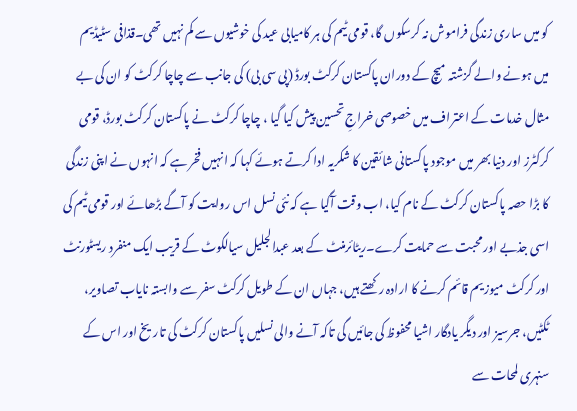کو میں ساری زندگی فراموش نہ کرسکوں گا، قومی ٹیم کی ہر کامیابی عید کی خوشیوں سے کم نہیں تھی۔قذافی سٹیڈیم میں ہونے والے گزشتہ میچ کے دوران پاکستان کرکٹ بورڈ (پی سی بی) کی جانب سے چاچا کرکٹ کو ان کی بے مثال خدمات کے اعتراف میں خصوصی خراجِ تحسین پیش کیا گیا ، چاچا کرکٹ نے پاکستان کرکٹ بورڈ، قومی کرکٹرز اور دنیا بھر میں موجود پاکستانی شائقین کا شکریہ ادا کرتے ہوئے کہا کہ انہیں فخر ہے کہ انہوں نے اپنی زندگی کا بڑا حصہ پاکستان کرکٹ کے نام کیا، اب وقت آگیا ہے کہ نئی نسل اس روایت کو آگے بڑھائے اور قومی ٹیم کی اسی جذبے اور محبت سے حمایت کرے۔ریٹائرمنٹ کے بعد عبدالجلیل سیالکوٹ کے قریب ایک منفرد ریسٹورنٹ اور کرکٹ میوزیم قائم کرنے کا ارادہ رکھتے ہیں، جہاں ان کے طویل کرکٹ سفر سے وابستہ نایاب تصاویر، ٹکٹیں، جرسیز اور دیگر یادگار اشیا محفوظ کی جائیں گی تاکہ آنے والی نسلیں پاکستان کرکٹ کی تاریخ اور اس کے سنہری لمحات سے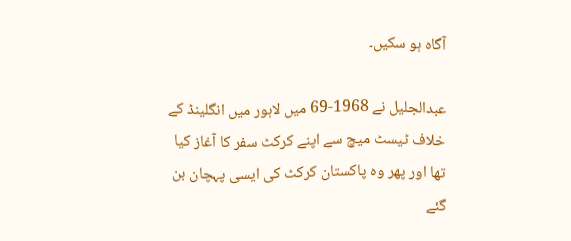آگاہ ہو سکیں۔

عبدالجلیل نے 1968-69 میں لاہور میں انگلینڈ کے خلاف ٹیسٹ میچ سے اپنے کرکٹ سفر کا آغاز کیا تھا اور پھر وہ پاکستان کرکٹ کی ایسی پہچان بن گئے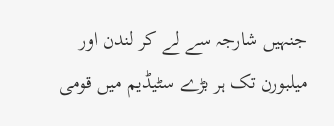جنہیں شارجہ سے لے کر لندن اور میلبورن تک ہر بڑے سٹیڈیم میں قومی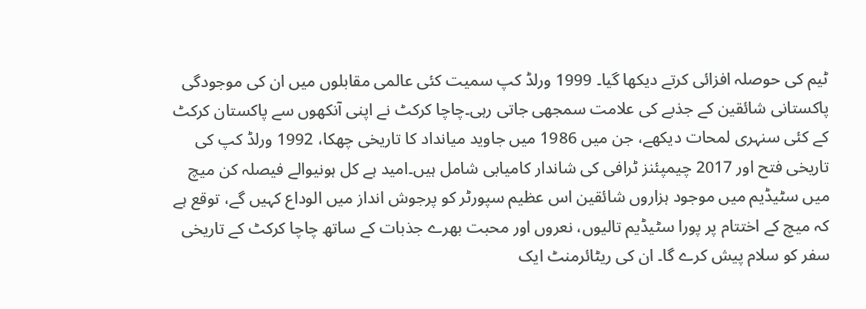ٹیم کی حوصلہ افزائی کرتے دیکھا گیا۔ 1999 ورلڈ کپ سمیت کئی عالمی مقابلوں میں ان کی موجودگی پاکستانی شائقین کے جذبے کی علامت سمجھی جاتی رہی۔چاچا کرکٹ نے اپنی آنکھوں سے پاکستان کرکٹ کے کئی سنہری لمحات دیکھے، جن میں 1986 میں جاوید میانداد کا تاریخی چھکا، 1992 ورلڈ کپ کی تاریخی فتح اور 2017 چیمپئنز ٹرافی کی شاندار کامیابی شامل ہیں۔امید ہے کل ہونیوالے فیصلہ کن میچ میں سٹیڈیم میں موجود ہزاروں شائقین اس عظیم سپورٹر کو پرجوش انداز میں الوداع کہیں گے، توقع ہے کہ میچ کے اختتام پر پورا سٹیڈیم تالیوں، نعروں اور محبت بھرے جذبات کے ساتھ چاچا کرکٹ کے تاریخی سفر کو سلام پیش کرے گا۔ ان کی ریٹائرمنٹ ایک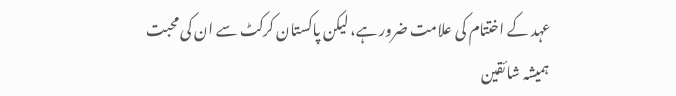عہد کے اختتام کی علامت ضرور ہے، لیکن پاکستان کرکٹ سے ان کی محبت ہمیشہ شائقین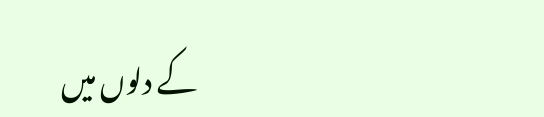کے دلوں میں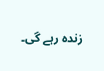زندہ رہے گی۔